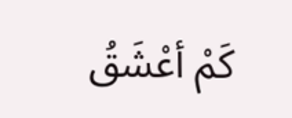كَمْ أعْشَقُ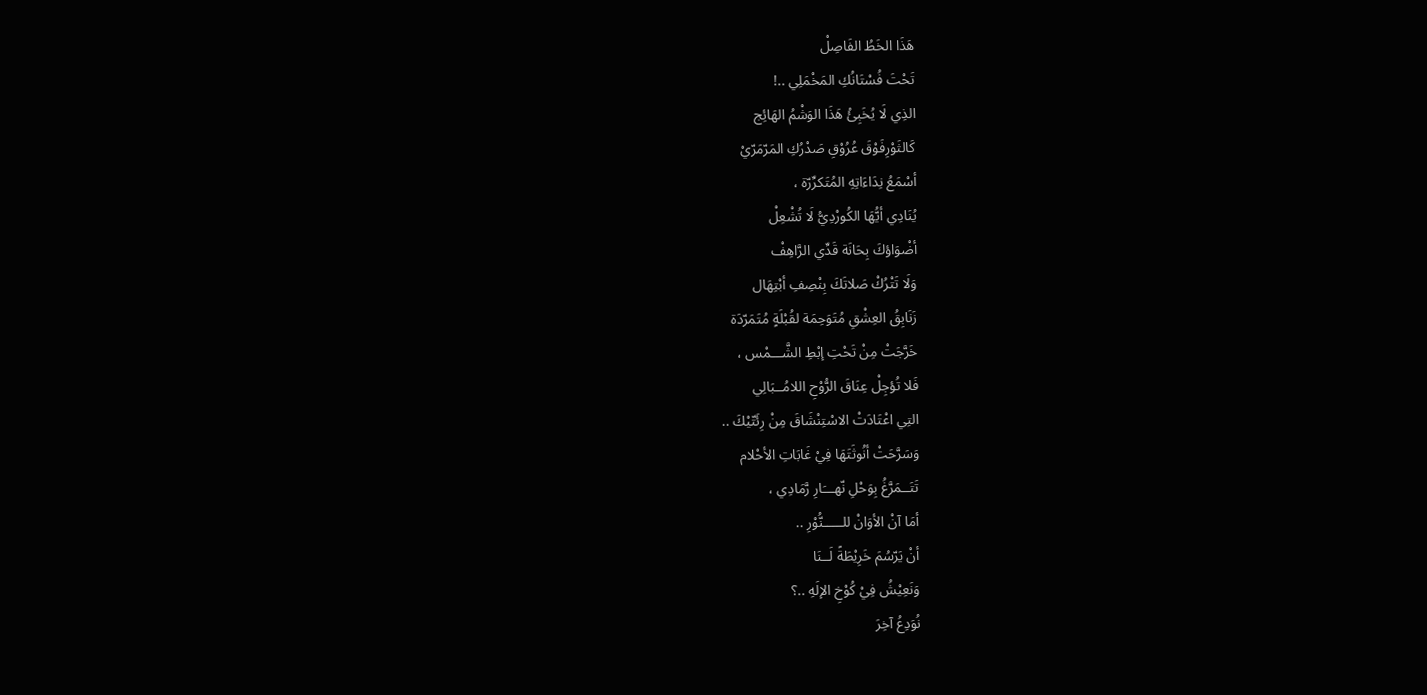هَذَا الخَطُ الفَاصِلْ
تَحْتَ فُسْتَانُكِ المَخْمَلِي ..!
الذِي لَا يُخَبِئُ هَذَا الوَشْمُ الهَائِج
كَالثَوْرِفَوْقَ عُرُوْقِ صَدْرُكِ المَرّمَرّيْ
أسْمَعُ نِدَاءَاتِهِ المُتَكرِّرّة ،
يُنَادِي أيُّهَا الكُورْدِيُّ لَا تُشْعِلْ
أضْوَاؤكَ بِحَانَة قَدِّي الرَّاهِفْ
وَلَا تَتْرُكْ صَلاتَكَ بِنْصِفِ أبْتِهَال
زَنَابِقُ العِشْقِ مُتَوَحِمَة لقُبْلَةٍ مُتَمَرّدَة
خَرَّجَتْ مِنْ تَحْتِ إبْطِ الشَّـــمْس ،
فَلا تُؤجِلْ عِنَاقَ الرُّوْحِ اللامُــبَالِي
التِي اعْتَادَتْ الاسْتِنْشَاقَ مِنْ رِئَتّيْكَ ..
وَسَرَّحَتْ أنُوثَتَهَا فِيْ غَابَاتِ الأحْلام
تَتَــمَرَّغُ بِوَحْلِ نّهـــَارِ رَّمَادِي ،
أمَا آنْ الأوَانْ للـــــنُّوْرِ ..
أنْ يَرّسُمَ خَرِيْطَةً لَــنَا
وَنَعِيْشُ فِيْ كُوْخِ الإلَهِ ..؟
نُوَدِعُ آخِرَ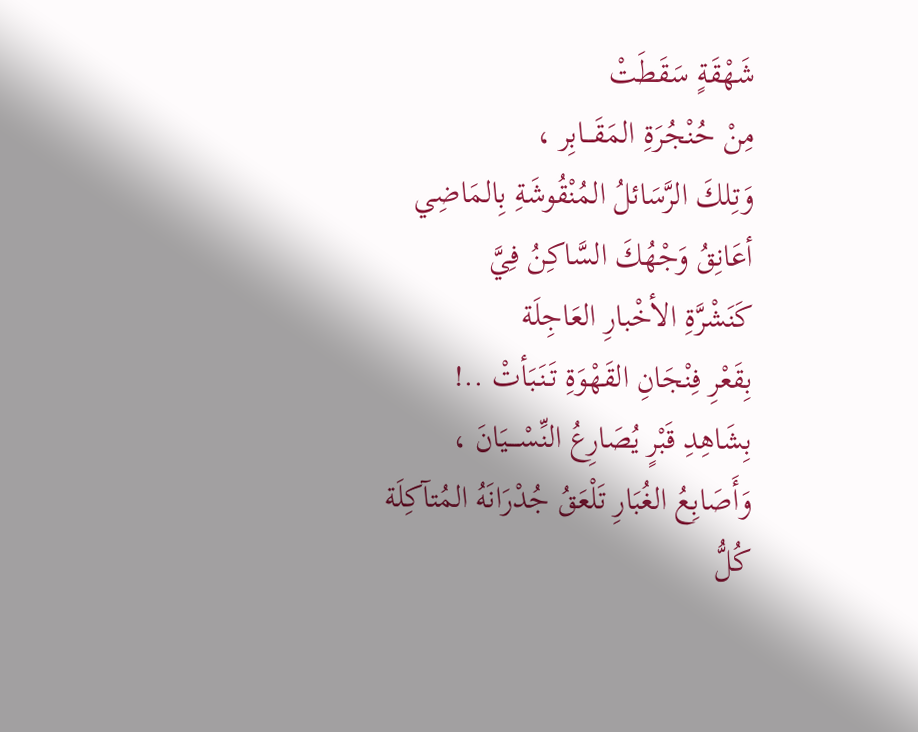شَهْقَةٍ سَقَطَتْ
مِنْ حُنْجُرَةِ المَقَـــابِر ،
وَتِلكَ الرَّسَائلُ المُنْقُوشَةِ بِالمَاضِي
أعَانِقُ وَجْهُكَ السَّاكِنُ فِيَّ
كَنَشْرَّةِ الأخْبارِ العَاجِلَة
بِقَعْرِ فِنْجَانِ القَهْوَةِ تَنَبَأتْ ..!
بِشَاهِدِ قَبْرٍ يُصَارِعُ النِّسْــــيَانَ ،
وَأَصَابِعُ الغُبَارِ تَلْعَقُ جُدْرَانَهُ المُتآكِلَة
كُلُّ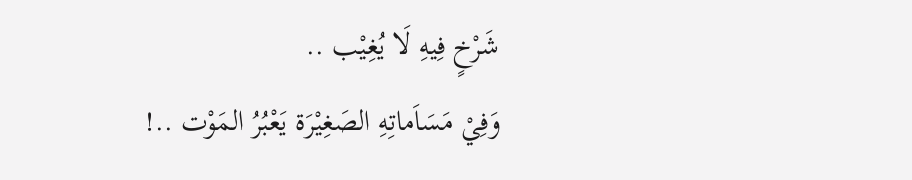شَرْخٍ فِيهِ لَا يُغِيْب ..
وَفِيْ مَسَاَماتِهِ الصَغِيْرَة يَعْبُرُ المَوْت ..!